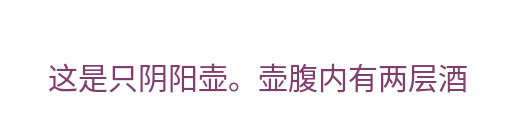这是只阴阳壶。壶腹内有两层酒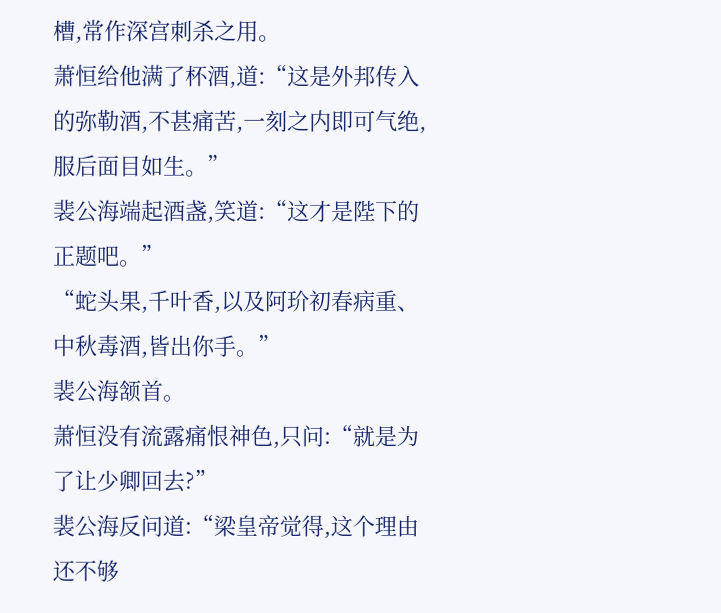槽,常作深宫刺杀之用。
萧恒给他满了杯酒,道:“这是外邦传入的弥勒酒,不甚痛苦,一刻之内即可气绝,服后面目如生。”
裴公海端起酒盏,笑道:“这才是陛下的正题吧。”
“蛇头果,千叶香,以及阿玠初春病重、中秋毒酒,皆出你手。”
裴公海颔首。
萧恒没有流露痛恨神色,只问:“就是为了让少卿回去?”
裴公海反问道:“梁皇帝觉得,这个理由还不够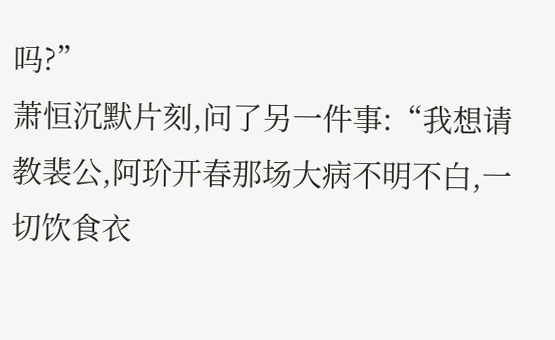吗?”
萧恒沉默片刻,问了另一件事:“我想请教裴公,阿玠开春那场大病不明不白,一切饮食衣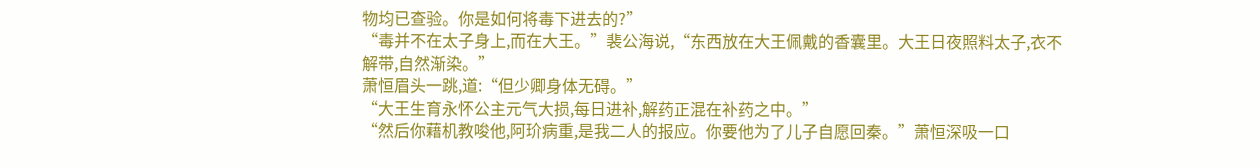物均已查验。你是如何将毒下进去的?”
“毒并不在太子身上,而在大王。”裴公海说,“东西放在大王佩戴的香囊里。大王日夜照料太子,衣不解带,自然渐染。”
萧恒眉头一跳,道:“但少卿身体无碍。”
“大王生育永怀公主元气大损,每日进补,解药正混在补药之中。”
“然后你藉机教唆他,阿玠病重,是我二人的报应。你要他为了儿子自愿回秦。”萧恒深吸一口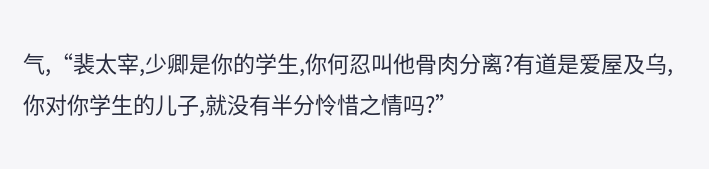气,“裴太宰,少卿是你的学生,你何忍叫他骨肉分离?有道是爱屋及乌,你对你学生的儿子,就没有半分怜惜之情吗?”